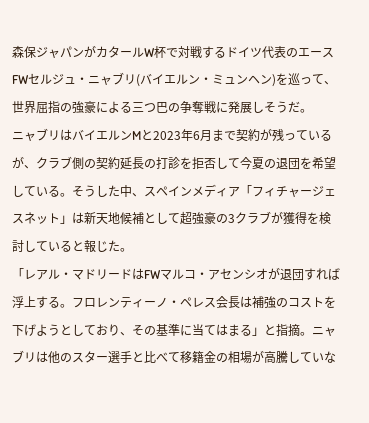森保ジャパンがカタールW杯で対戦するドイツ代表のエースFWセルジュ・ニャブリ(バイエルン・ミュンヘン)を巡って、世界屈指の強豪による三つ巴の争奪戦に発展しそうだ。
ニャブリはバイエルンMと2023年6月まで契約が残っているが、クラブ側の契約延長の打診を拒否して今夏の退団を希望している。そうした中、スペインメディア「フィチャージェスネット」は新天地候補として超強豪の3クラブが獲得を検討していると報じた。
「レアル・マドリードはFWマルコ・アセンシオが退団すれば浮上する。フロレンティーノ・ペレス会長は補強のコストを下げようとしており、その基準に当てはまる」と指摘。ニャブリは他のスター選手と比べて移籍金の相場が高騰していな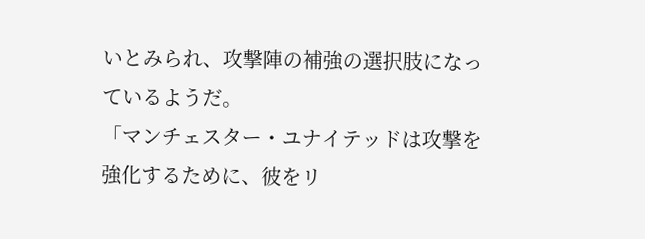いとみられ、攻撃陣の補強の選択肢になっているようだ。
「マンチェスター・ユナイテッドは攻撃を強化するために、彼をリ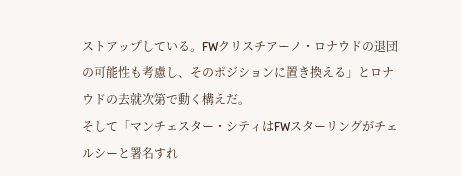ストアップしている。FWクリスチアーノ・ロナウドの退団の可能性も考慮し、そのポジションに置き換える」とロナウドの去就次第で動く構えだ。
そして「マンチェスター・シティはFWスターリングがチェルシーと署名すれ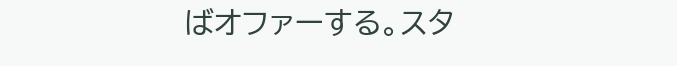ばオファーする。スタ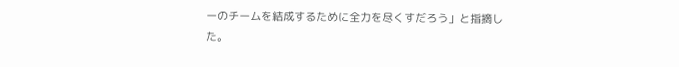ーのチームを結成するために全力を尽くすだろう」と指摘した。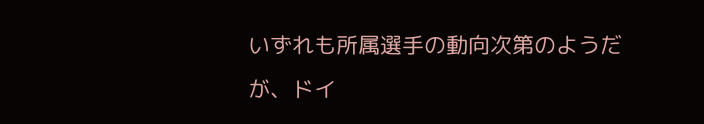いずれも所属選手の動向次第のようだが、ドイ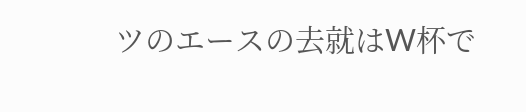ツのエースの去就はW杯で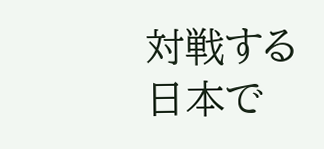対戦する日本で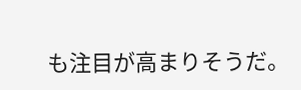も注目が高まりそうだ。